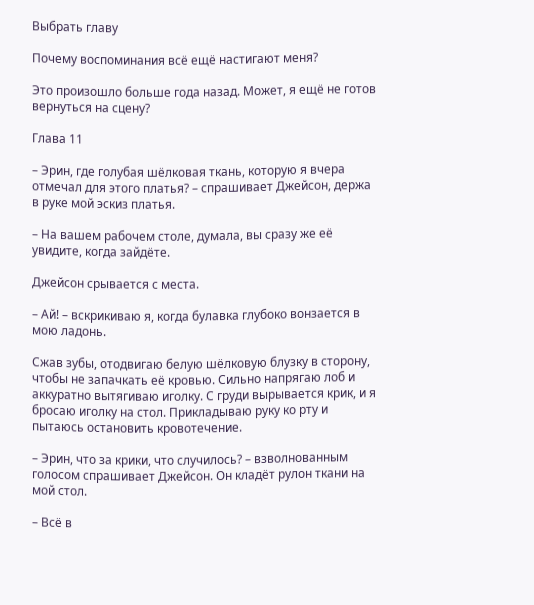Выбрать главу

Почему воспоминания всё ещё настигают меня?

Это произошло больше года назад. Может, я ещё не готов вернуться на сцену?

Глава 11

– Эрин, где голубая шёлковая ткань, которую я вчера отмечал для этого платья? – спрашивает Джейсон, держа в руке мой эскиз платья.

– На вашем рабочем столе, думала, вы сразу же её увидите, когда зайдёте.

Джейсон срывается с места.

– Ай! – вскрикиваю я, когда булавка глубоко вонзается в мою ладонь.

Сжав зубы, отодвигаю белую шёлковую блузку в сторону, чтобы не запачкать её кровью. Сильно напрягаю лоб и аккуратно вытягиваю иголку. С груди вырывается крик, и я бросаю иголку на стол. Прикладываю руку ко рту и пытаюсь остановить кровотечение.

– Эрин, что за крики, что случилось? – взволнованным голосом спрашивает Джейсон. Он кладёт рулон ткани на мой стол.

– Всё в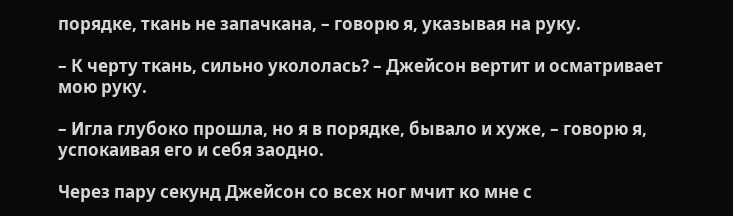порядке, ткань не запачкана, – говорю я, указывая на руку.

– К чeрту ткань, сильно укололась? – Джейсон вертит и осматривает мою руку.

– Игла глубоко прошла, но я в порядке, бывало и хуже, – говорю я, успокаивая его и себя заодно.

Через пару секунд Джейсон со всех ног мчит ко мне с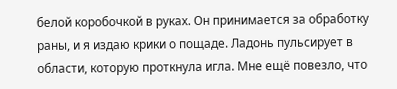белой коробочкой в руках. Он принимается за обработку раны, и я издаю крики о пощаде. Ладонь пульсирует в области, которую проткнула игла. Мне ещё повезло, что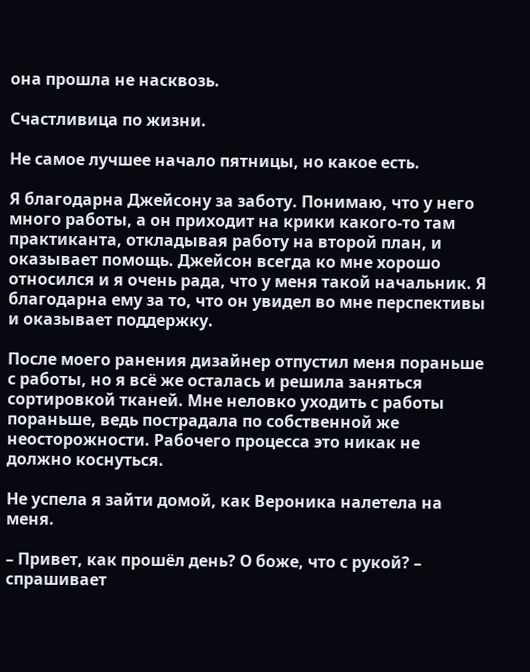она прошла не насквозь.

Счастливица по жизни.

Не самое лучшее начало пятницы, но какое есть.

Я благодарна Джейсону за заботу. Понимаю, что у него много работы, а он приходит на крики какого-то там практиканта, откладывая работу на второй план, и оказывает помощь. Джейсон всегда ко мне хорошо относился и я очень рада, что у меня такой начальник. Я благодарна ему за то, что он увидел во мне перспективы и оказывает поддержку.

После моего ранения дизайнер отпустил меня пораньше с работы, но я всё же осталась и решила заняться сортировкой тканей. Мне неловко уходить с работы пораньше, ведь пострадала по собственной же неосторожности. Рабочего процесса это никак не должно коснуться.

Не успела я зайти домой, как Вероника налетела на меня.

– Привет, как прошёл день? О боже, что с рукой? – спрашивает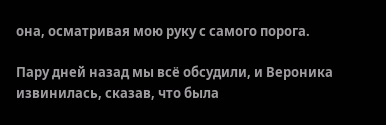она, осматривая мою руку с самого порога.

Пару дней назад мы всё обсудили, и Вероника извинилась, сказав, что была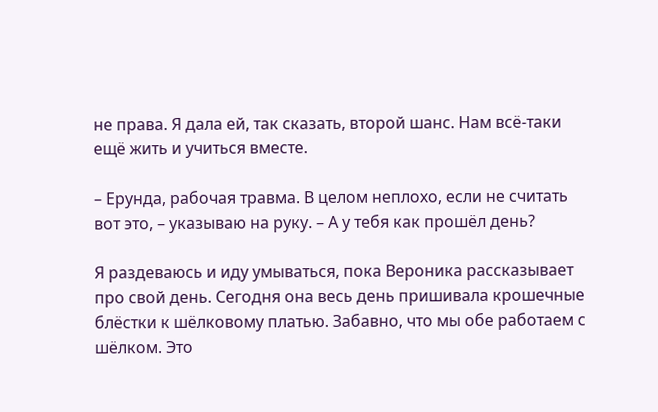не права. Я дала ей, так сказать, второй шанс. Нам всё-таки ещё жить и учиться вместе.

– Ерунда, рабочая травма. В целом неплохо, если не считать вот это, – указываю на руку. – А у тебя как прошёл день?

Я раздеваюсь и иду умываться, пока Вероника рассказывает про свой день. Сегодня она весь день пришивала крошечные блёстки к шёлковому платью. Забавно, что мы обе работаем с шёлком. Это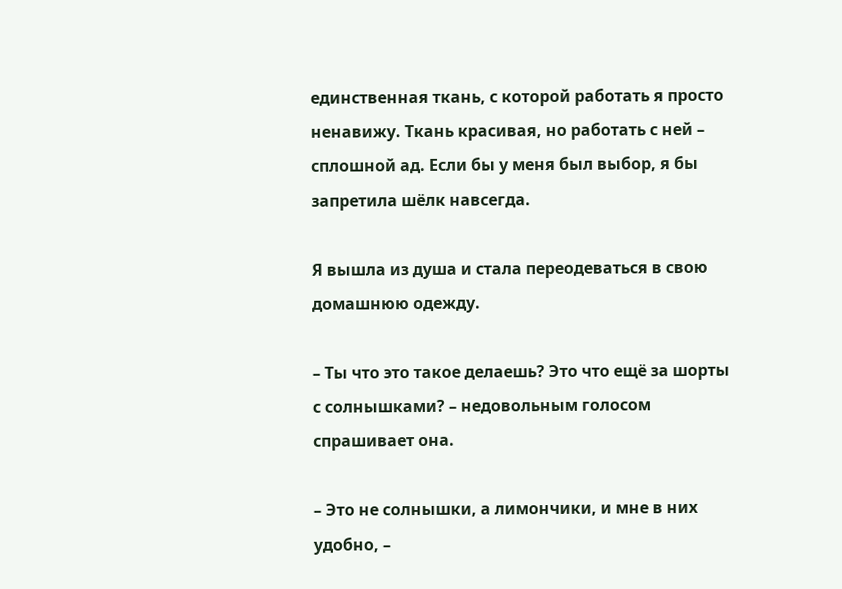единственная ткань, с которой работать я просто ненавижу. Ткань красивая, но работать с ней – сплошной ад. Если бы у меня был выбор, я бы запретила шёлк навсегда.

Я вышла из душа и стала переодеваться в свою домашнюю одежду.

– Ты что это такое делаешь? Это что ещё за шорты с солнышками? – недовольным голосом спрашивает она.

– Это не солнышки, а лимончики, и мне в них удобно, –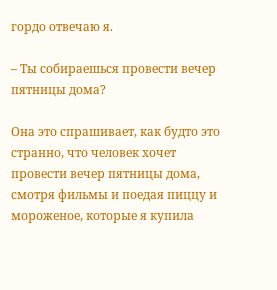гордо отвечаю я.

– Ты собираешься провести вечер пятницы дома?

Она это спрашивает, как будто это странно, что человек хочет провести вечер пятницы дома, смотря фильмы и поедая пиццу и мороженое, которые я купила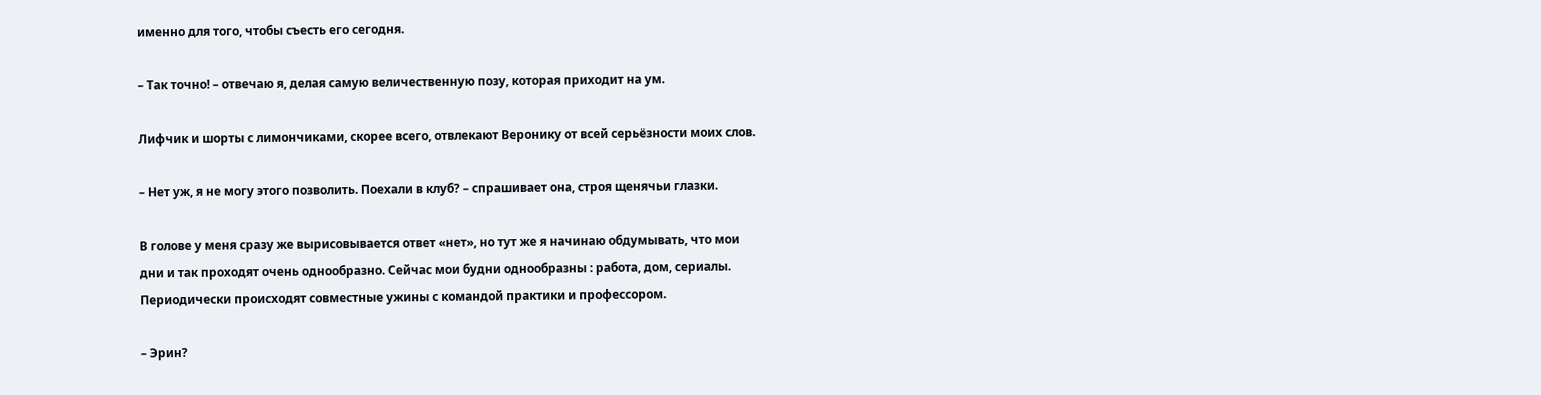именно для того, чтобы съесть его сегодня.

– Так точно! – отвечаю я, делая самую величественную позу, которая приходит на ум.

Лифчик и шорты с лимончиками, скорее всего, отвлекают Веронику от всей серьёзности моих слов.

– Нет уж, я не могу этого позволить. Поехали в клуб? – спрашивает она, строя щенячьи глазки.

В голове у меня сразу же вырисовывается ответ «нет», но тут же я начинаю обдумывать, что мои дни и так проходят очень однообразно. Сейчас мои будни однообразны : работа, дом, сериалы. Периодически происходят совместные ужины с командой практики и профессором.

– Эрин?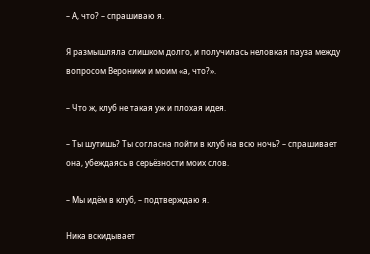– А, что? – спрашиваю я.

Я размышляла слишком долго, и получилась неловкая пауза между вопросом Вероники и моим «а, что?».

– Что ж, клуб не такая уж и плохая идея.

– Ты шутишь? Ты согласна пойти в клуб на всю ночь? – спрашивает она, убеждаясь в серьёзности моих слов.

– Мы идём в клуб, – подтверждаю я.

Ника вскидывает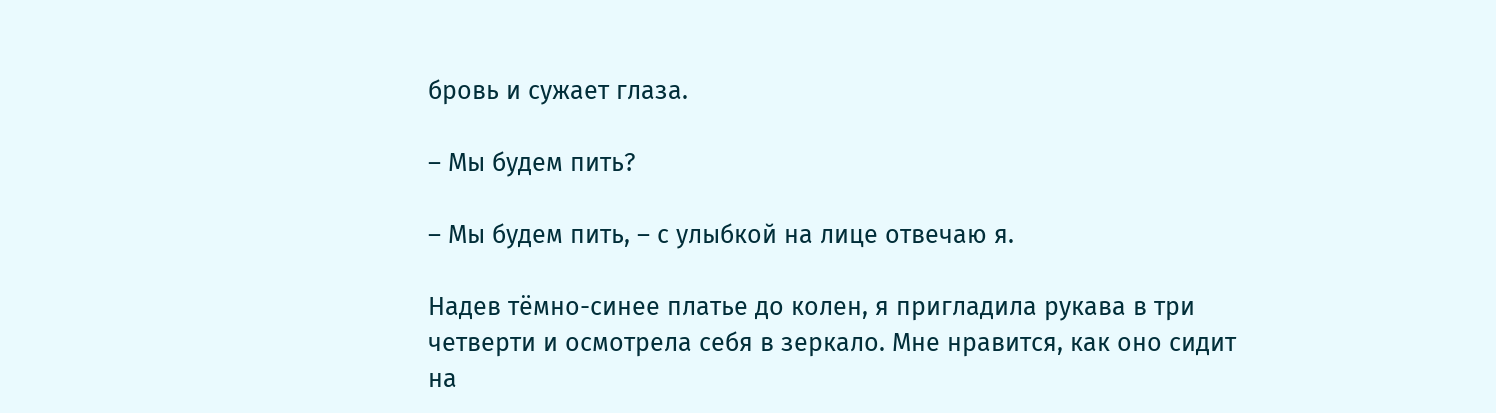бровь и сужает глаза.

– Мы будем пить?

– Мы будем пить, – с улыбкой на лице отвечаю я.

Надев тёмно-синее платье до колен, я пригладила рукава в три четверти и осмотрела себя в зеркало. Мне нравится, как оно сидит на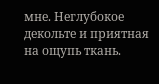мне. Неглубокое декольте и приятная на ощупь ткань.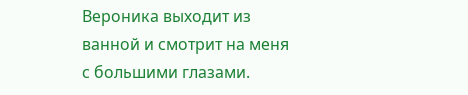Вероника выходит из ванной и смотрит на меня с большими глазами.